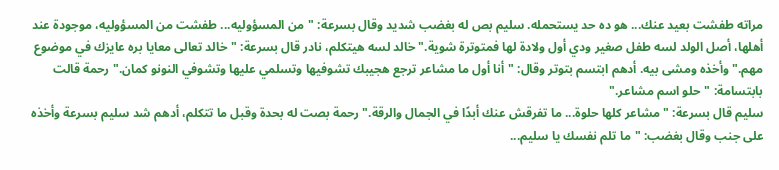مراته طفشت بعيد عنك... هو ده حد يستحمله. سليم بص له بغضب شديد وقال بسرعة: "من المسؤوليه... طفشت من المسؤوليه، موجودة عند أهلها، أصل الولد لسه طفل صغير ودي أول ولادة لها فمتوترة شوية." خالد لسه هيتكلم، نادر قال بسرعة: "خالد تعالى معايا بره عايزك في موضوع مهم." وأخذه ومشى بيه. أدهم ابتسم بتوتر وقال: "أنا أول ما مشاعر ترجع هجيبك تشوفيها وتسلمي عليها وتشوفي النونو كمان." رحمة قالت بابتسامة: "حلو اسم مشاعر."
سليم قال بسرعة: "مشاعر كلها حلوة... ما تفرقش عنك أبدًا في الجمال والرقة." رحمة بصت له بحدة وقبل ما تتكلم، أدهم شد سليم بسرعة وأخذه على جنب وقال بغضب: "ما تلم نفسك يا سليم...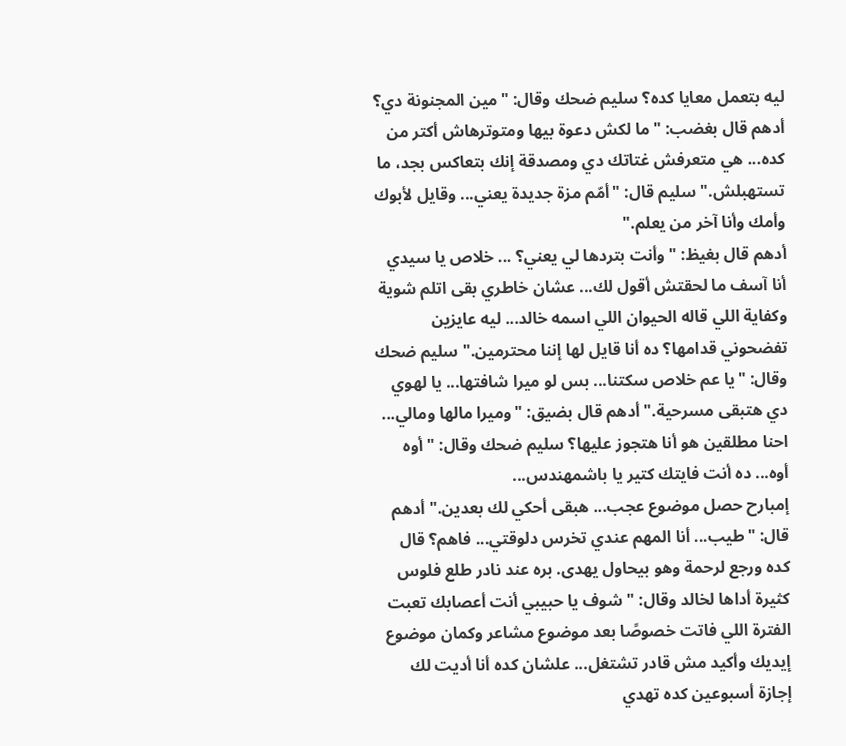ليه بتعمل معايا كده؟ سليم ضحك وقال: "مين المجنونة دي؟ أدهم قال بغضب: "ما لكش دعوة بيها ومتوترهاش أكتر من كده... هي متعرفش غتاتك دي ومصدقة إنك بتعاكس بجد، ما تستهبلش." سليم قال: "أمّم مزة جديدة يعني... وقايل لأبوك وأمك وأنا آخر من يعلم."
أدهم قال بغيظ: "وأنت بتردها لي يعني؟ ... خلاص يا سيدي أنا آسف ما لحقتش أقول لك... عشان خاطري بقى اتلم شوية وكفاية اللي قاله الحيوان اللي اسمه خالد... ليه عايزين تفضحوني قدامها؟ ده أنا قايل لها إننا محترمين." سليم ضحك وقال: "يا عم خلاص سكتنا... بس لو ميرا شافتها... يا لهوي دي هتبقى مسرحية." أدهم قال بضيق: "وميرا مالها ومالي... احنا مطلقين هو أنا هتجوز عليها؟ سليم ضحك وقال: "أوه أوه... ده أنت فايتك كتير يا باشمهندس...
إمبارح حصل موضوع عجب... هبقى أحكي لك بعدين." أدهم قال: "طيب... أنا المهم عندي تخرس دلوقتي... فاهم؟ قال كده ورجع لرحمة وهو بيحاول يهدى. بره عند نادر طلع فلوس كثيرة أداها لخالد وقال: "شوف يا حبيبي أنت أعصابك تعبت الفترة اللي فاتت خصوصًا بعد موضوع مشاعر وكمان موضوع إيديك وأكيد مش قادر تشتغل... علشان كده أنا أديت لك إجازة أسبوعين كده تهدي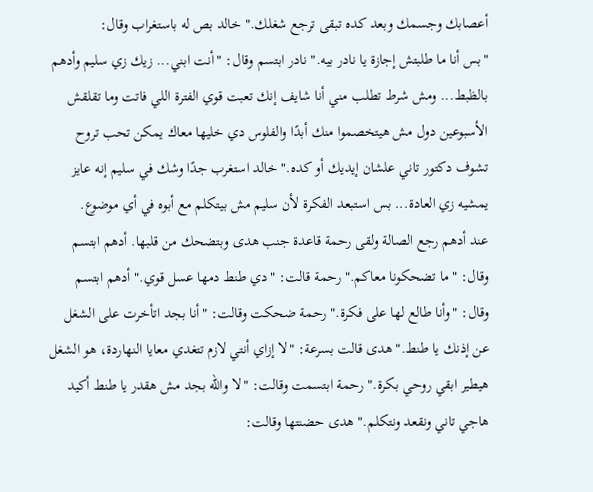أعصابك وجسمك وبعد كده تبقى ترجع شغلك." خالد بص له باستغراب وقال:
"بس أنا ما طلبتش إجازة يا نادر بيه." نادر ابتسم وقال: "أنت ابني... زيك زي سليم وأدهم بالظبط... ومش شرط تطلب مني أنا شايف إنك تعبت قوي الفترة اللي فاتت وما تقلقش الأسبوعين دول مش هيتخصموا منك أبدًا والفلوس دي خليها معاك يمكن تحب تروح تشوف دكتور تاني علشان إيديك أو كده." خالد استغرب جدًا وشك في سليم إنه عايز يمشيه زي العادة... بس استبعد الفكرة لأن سليم مش بيتكلم مع أبوه في أي موضوع.
عند أدهم رجع الصالة ولقى رحمة قاعدة جنب هدى وبتضحك من قلبها. أدهم ابتسم وقال: "ما تضحكونا معاكم." رحمة قالت: "دي طنط دمها عسل قوي." أدهم ابتسم وقال: "وأنا طالع لها على فكرة." رحمة ضحكت وقالت: "أنا بجد اتأخرت على الشغل عن إذنك يا طنط." هدى قالت بسرعة: "لا إزاي أنتي لازم تتغدي معايا النهاردة، هو الشغل هيطير ابقي روحي بكرة." رحمة ابتسمت وقالت: "لا والله بجد مش هقدر يا طنط أكيد هاجي تاني ونقعد ونتكلم." هدى حضنتها وقالت: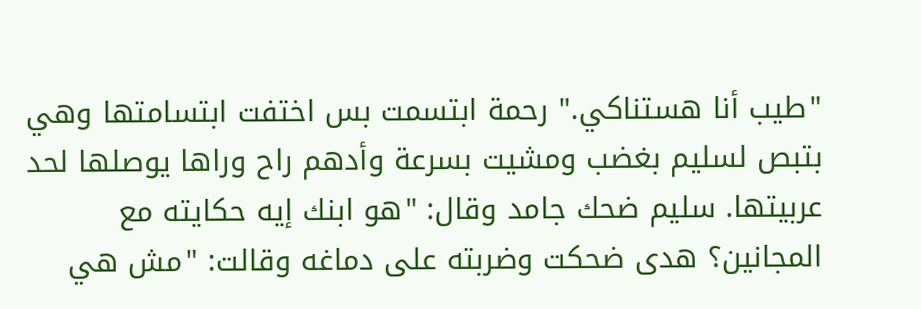"طيب أنا هستناكي." رحمة ابتسمت بس اختفت ابتسامتها وهي بتبص لسليم بغضب ومشيت بسرعة وأدهم راح وراها يوصلها لحد عربيتها. سليم ضحك جامد وقال: "هو ابنك إيه حكايته مع المجانين؟ هدى ضحكت وضربته على دماغه وقالت: "مش هي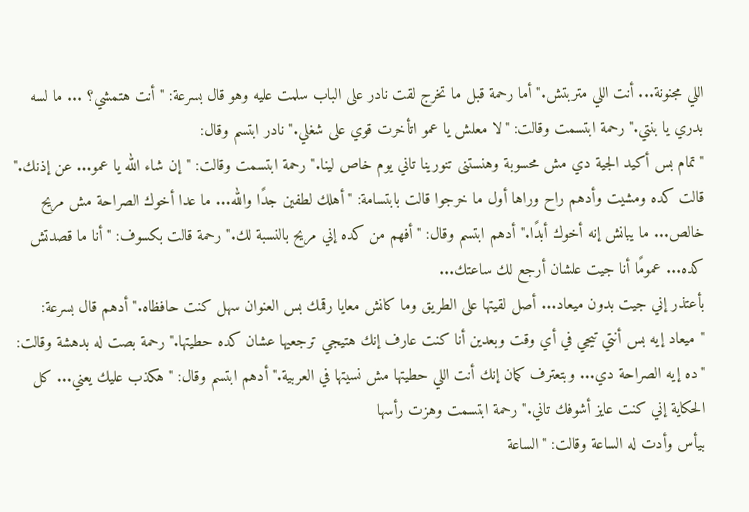اللي مجنونة... أنت اللي متربتش." أما رحمة قبل ما تخرج لقت نادر على الباب سلمت عليه وهو قال بسرعة: "أنت هتمشي؟ ... ما لسه بدري يا بنتي." رحمة ابتسمت وقالت: "لا معلش يا عمو اتأخرت قوي على شغلي." نادر ابتسم وقال:
"تمام بس أكيد الجية دي مش محسوبة وهنستنى تنورينا تاني يوم خاص لينا." رحمة ابتسمت وقالت: "إن شاء الله يا عمو... عن إذنك." قالت كده ومشيت وأدهم راح وراها أول ما خرجوا قالت بابتسامة: "أهلك لطفين جدًا والله... ما عدا أخوك الصراحة مش مريح خالص... ما يبانش إنه أخوك أبدًا." أدهم ابتسم وقال: "أفهم من كده إني مريح بالنسبة لك." رحمة قالت بكسوف: "أنا ما قصدتش كده... عمومًا أنا جيت علشان أرجع لك ساعتك...
بأعتذر إني جيت بدون ميعاد... أصل لقيتها على الطريق وما كانش معايا رقمك بس العنوان سهل كنت حافظاه." أدهم قال بسرعة: "ميعاد إيه بس أنتي تيجي في أي وقت وبعدين أنا كنت عارف إنك هتيجي ترجعيها عشان كده حطيتها." رحمة بصت له بدهشة وقالت: "ده إيه الصراحة دي... وبتعترف كمان إنك أنت اللي حطيتها مش نسيتها في العربية." أدهم ابتسم وقال: "هكذب عليك يعني... كل الحكاية إني كنت عايز أشوفك تاني." رحمة ابتسمت وهزت رأسها
بيأس وأدت له الساعة وقالت: "الساعة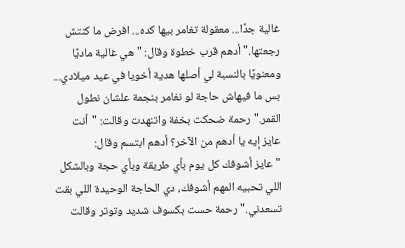غالية جدًا... معقولة تغامر بيها كده... افرض ما كنتش رجعتها." أدهم قرب خطوة وقال: "هي غالية ماديًا ومعنويًا بالنسبة لي أصلها هدية أخويا في عيد ميلادي... بس ما فيهاش حاجة لو نغامر بنجمة علشان نطول القمر." رحمة ضحكت بخفة واتنهدت وقالت: "أنت عايز إيه يا أدهم من الآخر؟ أدهم ابتسم وقال:
"عايز أشوفك كل يوم بأي طريقة وبأي حجة وبالشكل اللي تحبيه المهم أشوفك، دي الحاجة الوحيدة اللي بقت تسعدني." رحمة حست بكسوف شديد وتوتر وقالت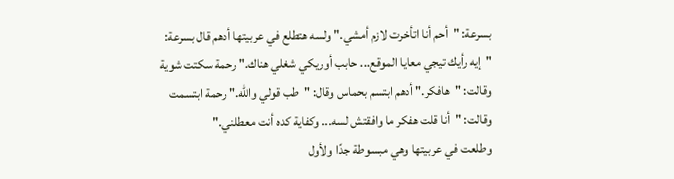بسرعة: "أحم أنا اتأخرت لازم أمشي." ولسه هتطلع في عربيتها أدهم قال بسرعة: "إيه رأيك تيجي معايا الموقع... حابب أوريكي شغلي هناك." رحمة سكتت شوية وقالت: "هافكر." أدهم ابتسم بحماس وقال: "طب قولي والله." رحمة ابتسمت وقالت: "أنا قلت هفكر ما وافقتش لسه... وكفاية كده أنت معطلني."
وطلعت في عربيتها وهي مبسوطة جدًا ولأول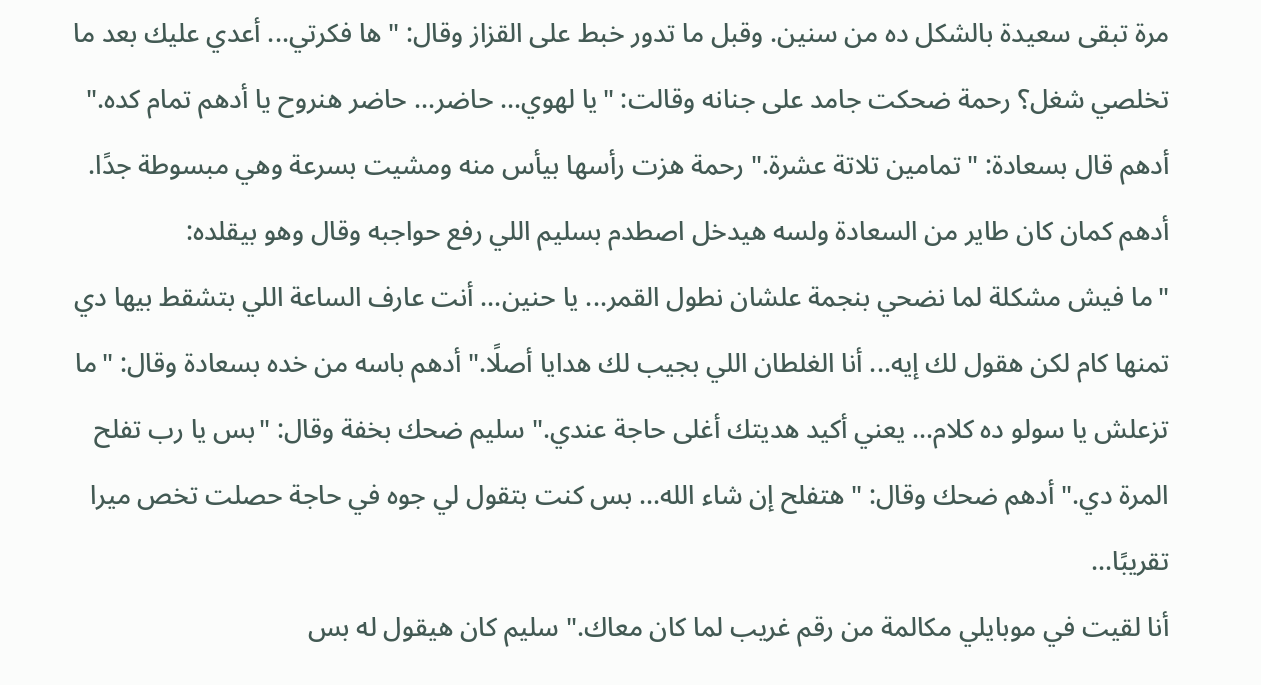مرة تبقى سعيدة بالشكل ده من سنين. وقبل ما تدور خبط على القزاز وقال: "ها فكرتي... أعدي عليك بعد ما تخلصي شغل؟ رحمة ضحكت جامد على جنانه وقالت: "يا لهوي... حاضر... حاضر هنروح يا أدهم تمام كده." أدهم قال بسعادة: "تمامين تلاتة عشرة." رحمة هزت رأسها بيأس منه ومشيت بسرعة وهي مبسوطة جدًا. أدهم كمان كان طاير من السعادة ولسه هيدخل اصطدم بسليم اللي رفع حواجبه وقال وهو بيقلده:
"ما فيش مشكلة لما نضحي بنجمة علشان نطول القمر... يا حنين... أنت عارف الساعة اللي بتشقط بيها دي تمنها كام لكن هقول لك إيه... أنا الغلطان اللي بجيب لك هدايا أصلًا." أدهم باسه من خده بسعادة وقال: "ما تزعلش يا سولو ده كلام... يعني أكيد هديتك أغلى حاجة عندي." سليم ضحك بخفة وقال: "بس يا رب تفلح المرة دي." أدهم ضحك وقال: "هتفلح إن شاء الله... بس كنت بتقول لي جوه في حاجة حصلت تخص ميرا تقريبًا...
أنا لقيت في موبايلي مكالمة من رقم غريب لما كان معاك." سليم كان هيقول له بس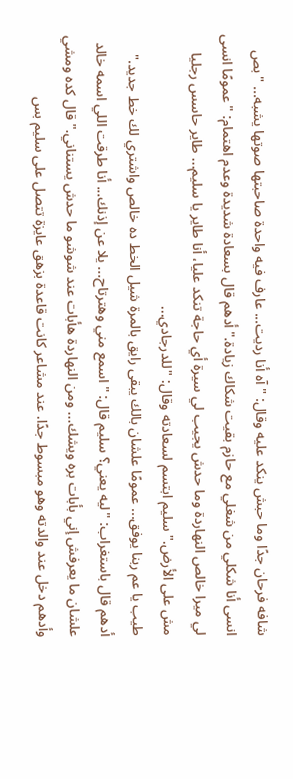شافه فرحان جدًا وما حبش ينكد عليه وقال: "آه أنا رديت... عارف فيه واحدة صاحبتها صوتها يشبه... "بص انسى أنا شكلي من شغلي مع حازم بقيت شكاك زيادة." أدهم قال بسعادة شديدة وعدم اهتمام: "عمومًا انسى لي ميرا خالص النهاردة وما حدش يجيب لي سيرة أي حاجة تنكد عليا، أنا طاير يا سليم... طاير حاسس رجليا مش على الأرض." سليم ابتسم لسعادته وقال: "للدرجادي...
طيب يا عم ربنا يوفق... عمومًا علشان بالك يبقى رايق بالمرة شيل الخط ده خالص واشتري لك خط جديد." أدهم قال باستغراب: "ليه يعني؟ سليم قال: "اسمع مني وهترتاح... يلا عن إذنك... أنا طرقت اللي اسمه خالد علشان ما يعرفش إني بأبات بره ويشك... ومن النهاردة هأبات عند شوشو ما حدش يستناني." قال كده ومشي وأدهم دخل عند والدته وهو مبسوط جدًا. عند مشاعر كانت قاعدة بزهق عايزة تتصل على سليم بس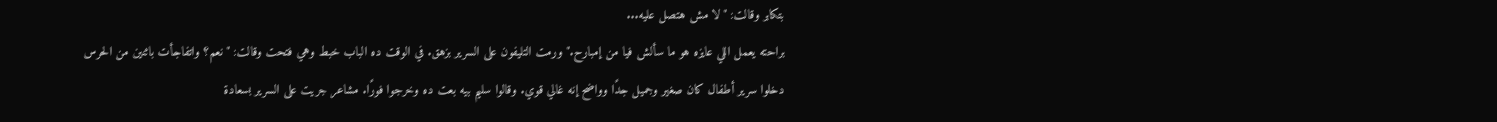بتكابر وقالت: "لا مش هتصل عليه...
براحته يعمل اللي عايزه هو ما سألش فيا من إمبارح." ورمت التليفون على السرير بزهق. في الوقت ده الباب خبط وهي فتحت وقالت: "نعم؟ واتفاجأت باثنين من الحرس دخلوا سرير أطفال كان صغير وجميل جدًا وواضح إنه غالي قوي. وقالوا سليم بيه بعت ده وخرجوا فورًا. مشاعر جريت على السرير بسعادة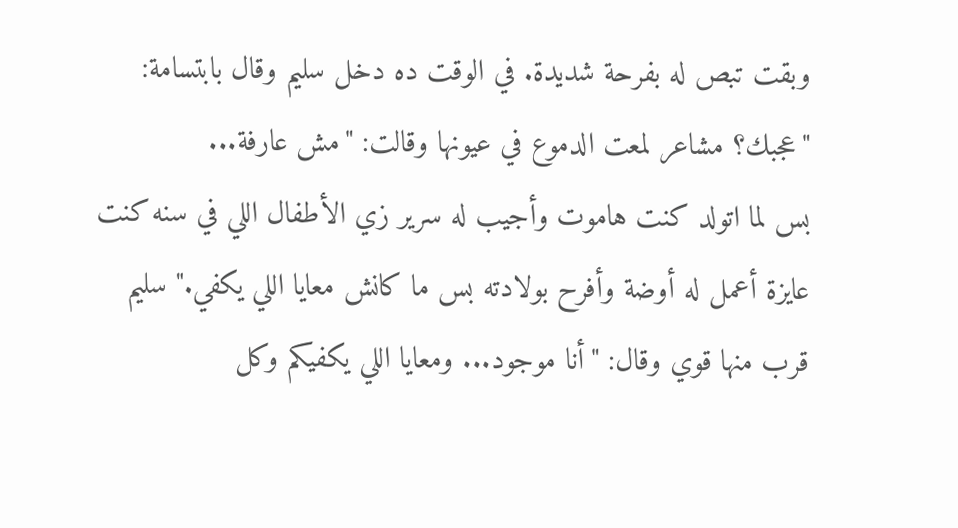وبقت تبص له بفرحة شديدة. في الوقت ده دخل سليم وقال بابتسامة: "عجبك؟ مشاعر لمعت الدموع في عيونها وقالت: "مش عارفة...
بس لما اتولد كنت هاموت وأجيب له سرير زي الأطفال اللي في سنه كنت عايزة أعمل له أوضة وأفرح بولادته بس ما كانش معايا اللي يكفي." سليم قرب منها قوي وقال: "أنا موجود... ومعايا اللي يكفيكم وكل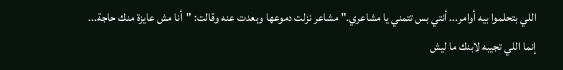اللي بتحلموا بيه أوامر... أنتي بس تتمني يا مشاعري." مشاعر نزلت دموعها وبعدت عنه وقالت: "أنا مش عايزة منك حاجة... إنما اللي تجيبه لابنك ما ليش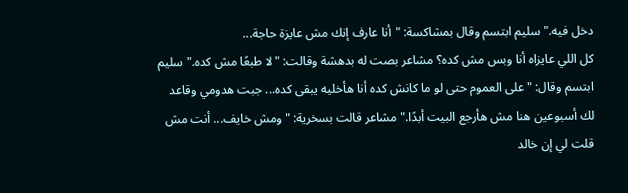دخل فيه." سليم ابتسم وقال بمشاكسة: "أنا عارف إنك مش عايزة حاجة...
كل اللي عايزاه أنا وبس مش كده؟ مشاعر بصت له بدهشة وقالت: "لا طبعًا مش كده." سليم ابتسم وقال: "على العموم حتى لو ما كانش كده أنا هأخليه يبقى كده... جبت هدومي وقاعد لك أسبوعين هنا مش هأرجع البيت أبدًا." مشاعر قالت بسخرية: "ومش خايف... أنت مش قلت لي إن خالد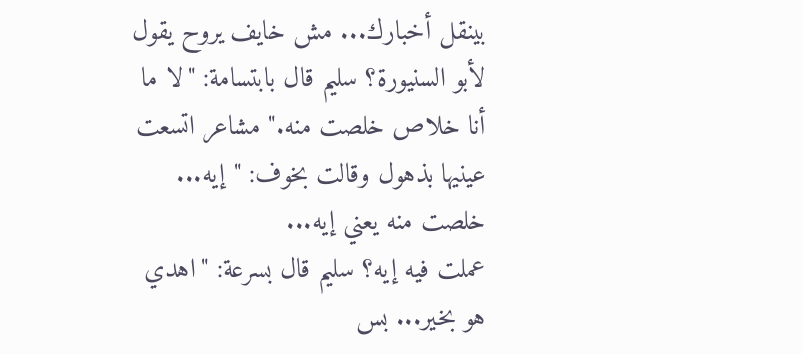بينقل أخبارك... مش خايف يروح يقول لأبو السنيورة؟ سليم قال بابتسامة: "لا ما أنا خلاص خلصت منه." مشاعر اتسعت عينيها بذهول وقالت بخوف: "إيه... خلصت منه يعني إيه...
عملت فيه إيه؟ سليم قال بسرعة: "اهدي هو بخير... بس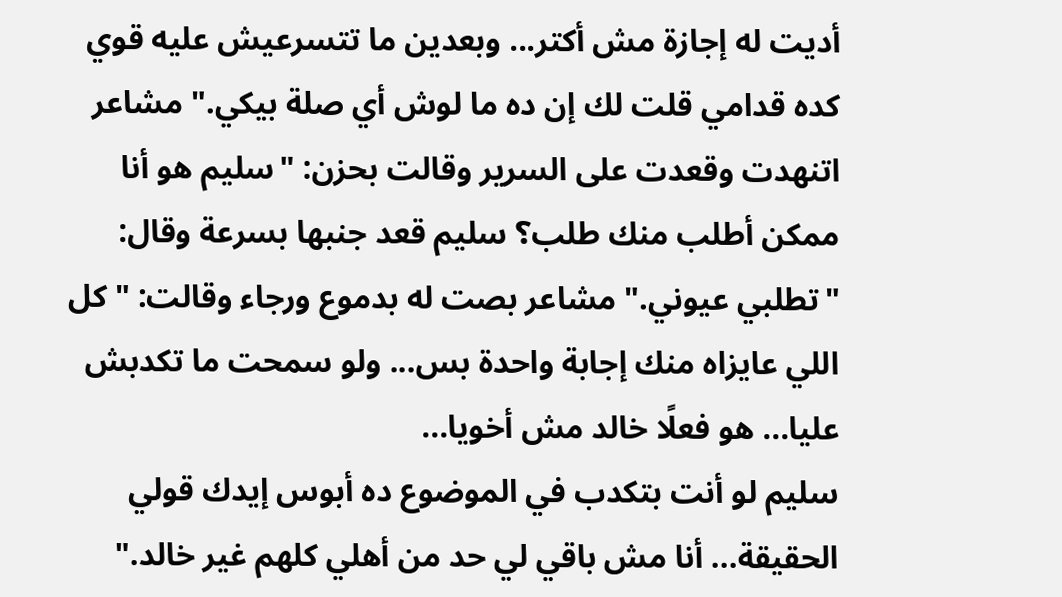أديت له إجازة مش أكتر... وبعدين ما تتسرعيش عليه قوي كده قدامي قلت لك إن ده ما لوش أي صلة بيكي." مشاعر اتنهدت وقعدت على السرير وقالت بحزن: "سليم هو أنا ممكن أطلب منك طلب؟ سليم قعد جنبها بسرعة وقال: "تطلبي عيوني." مشاعر بصت له بدموع ورجاء وقالت: "كل اللي عايزاه منك إجابة واحدة بس... ولو سمحت ما تكدبش عليا... هو فعلًا خالد مش أخويا...
سليم لو أنت بتكدب في الموضوع ده أبوس إيدك قولي الحقيقة... أنا مش باقي لي حد من أهلي كلهم غير خالد."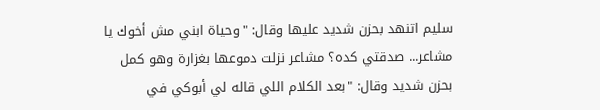سليم اتنهد بحزن شديد عليها وقال: "وحياة ابني مش أخوك يا مشاعر... صدقتي كده؟ مشاعر نزلت دموعها بغزارة وهو كمل بحزن شديد وقال: "بعد الكلام اللي قاله لي أبوكي في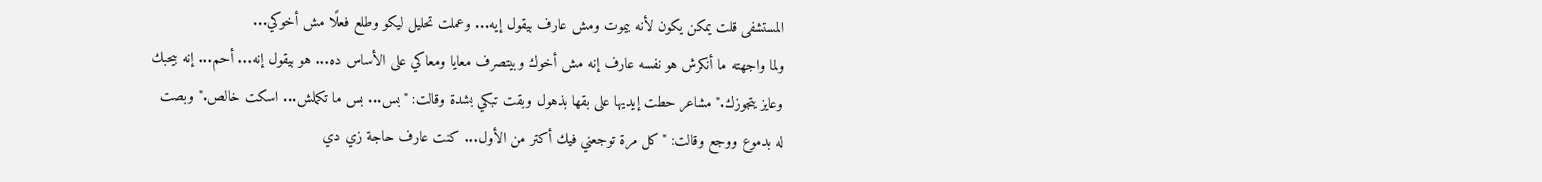المستشفى قلت يمكن يكون لأنه بيموت ومش عارف بيقول إيه... وعملت تحليل ليكو وطلع فعلًا مش أخوكي...
ولما واجهته ما أنكرش هو نفسه عارف إنه مش أخوك وبيتصرف معايا ومعاكي على الأساس ده... هو بيقول إنه... أحم... إنه بيحبك وعايز يتجوزك." مشاعر حطت إيديها على بقها بذهول وبقت تبكي بشدة وقالت: "بس... بس ما تكملش... اسكت خالص." وبصت له بدموع ووجع وقالت: "كل مرة توجعني فيك أكتر من الأول... كنت عارف حاجة زي دي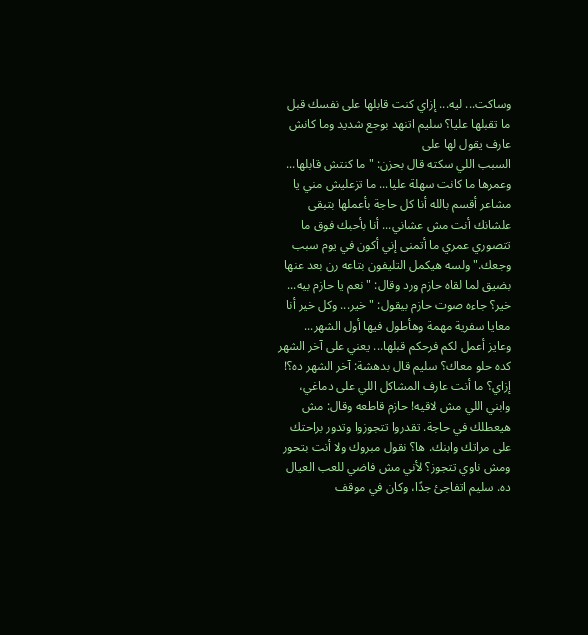وساكت... ليه... إزاي كنت قابلها على نفسك قبل ما تقبلها عليا؟ سليم اتنهد بوجع شديد وما كانش عارف يقول لها على
السبب اللي سكته قال بحزن: "ما كنتش قابلها... وعمرها ما كانت سهلة عليا... ما تزعليش مني يا مشاعر أقسم بالله أنا كل حاجة بأعملها بتبقى علشانك أنت مش عشاني... أنا بأحبك فوق ما تتصوري عمري ما أتمنى إني أكون في يوم سبب وجعك." ولسه هيكمل التليفون بتاعه رن بعد عنها بضيق لما لقاه حازم ورد وقال: "نعم يا حازم بيه... خير؟ جاءه صوت حازم بيقول: "خير... وكل خير أنا معايا سفرية مهمة وهأطول فيها أول الشهر...
وعايز أعمل لكم فرحكم قبلها... يعني على آخر الشهر كده حلو معاك؟ سليم قال بدهشة: آخر الشهر ده؟! إزاي؟ ما أنت عارف المشاكل اللي على دماغي، وابني اللي مش لاقيه! حازم قاطعه وقال: مش هيعطلك في حاجة. تقدروا تتجوزوا وتدور براحتك على مراتك وابنك. ها؟ نقول مبروك ولا أنت بتحور ومش ناوي تتجوز؟ لأني مش فاضي للعب العيال ده. سليم اتفاجئ جدًا، وكان في موقف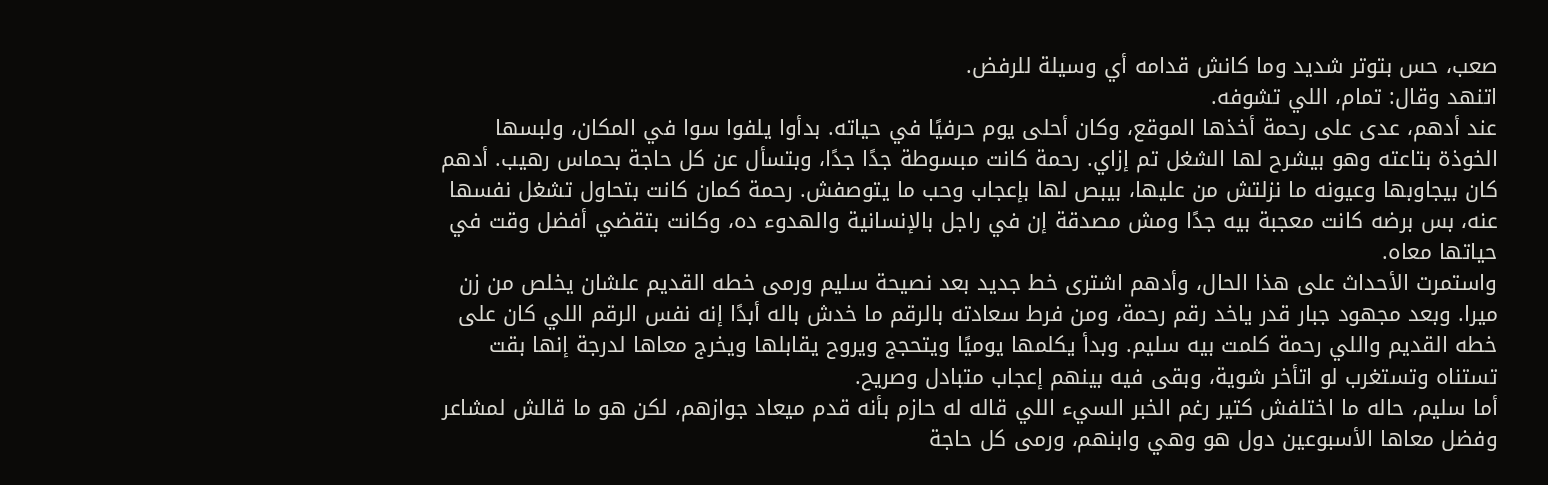صعب، حس بتوتر شديد وما كانش قدامه أي وسيلة للرفض.
اتنهد وقال: تمام، اللي تشوفه.
عند أدهم، عدى على رحمة أخذها الموقع، وكان أحلى يوم حرفيًا في حياته. بدأوا يلفوا سوا في المكان، ولبسها الخوذة بتاعته وهو بيشرح لها الشغل تم إزاي. رحمة كانت مبسوطة جدًا جدًا، وبتسأل عن كل حاجة بحماس رهيب. أدهم كان بيجاوبها وعيونه ما نزلتش من عليها، بيبص لها بإعجاب وحب ما يتوصفش. رحمة كمان كانت بتحاول تشغل نفسها عنه، بس برضه كانت معجبة بيه جدًا ومش مصدقة إن في راجل بالإنسانية والهدوء ده، وكانت بتقضي أفضل وقت في حياتها معاه.
واستمرت الأحداث على هذا الحال، وأدهم اشترى خط جديد بعد نصيحة سليم ورمى خطه القديم علشان يخلص من زن ميرا. وبعد مجهود جبار قدر ياخد رقم رحمة، ومن فرط سعادته بالرقم ما خدش باله أبدًا إنه نفس الرقم اللي كان على خطه القديم واللي رحمة كلمت بيه سليم. وبدأ يكلمها يوميًا ويتحجج ويروح يقابلها ويخرج معاها لدرجة إنها بقت تستناه وتستغرب لو اتأخر شوية، وبقى فيه بينهم إعجاب متبادل وصريح.
أما سليم، حاله ما اختلفش كتير رغم الخبر السيء اللي قاله له حازم بأنه قدم ميعاد جوازهم، لكن هو ما قالش لمشاعر وفضل معاها الأسبوعين دول هو وهي وابنهم، ورمى كل حاجة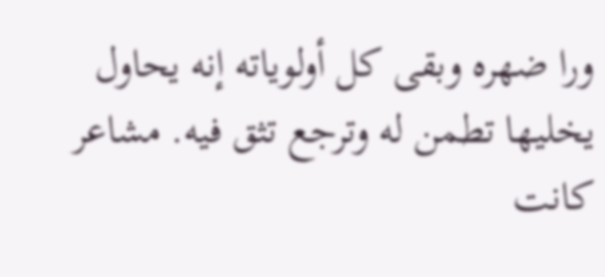ورا ضهره وبقى كل أولوياته إنه يحاول يخليها تطمن له وترجع تثق فيه. مشاعر كانت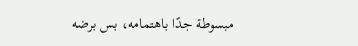مبسوطة جدًا باهتمامه، بس برضه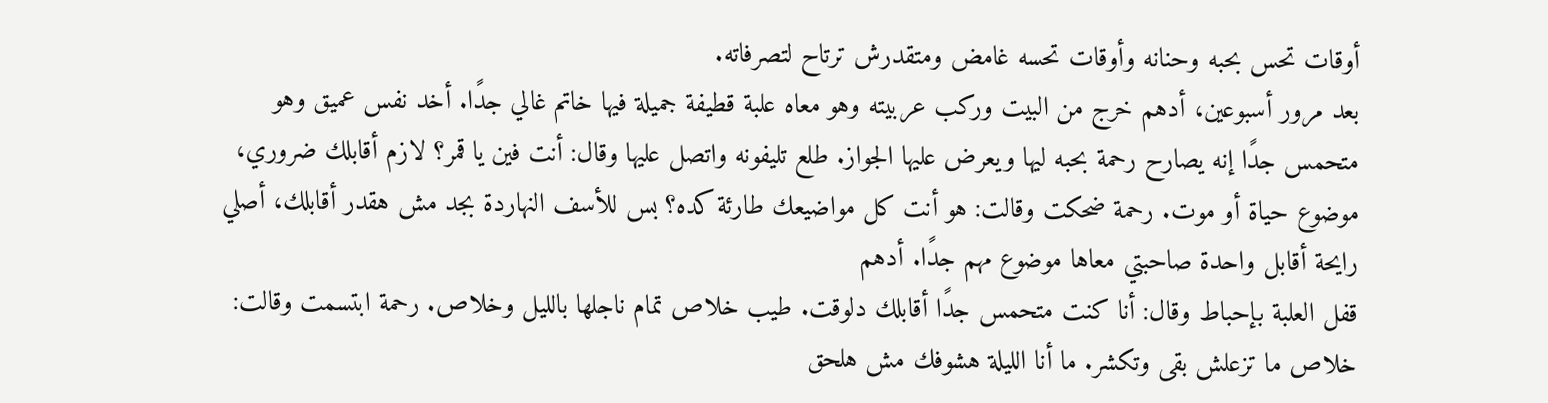أوقات تحس بحبه وحنانه وأوقات تحسه غامض ومتقدرش ترتاح لتصرفاته.
بعد مرور أسبوعين، أدهم خرج من البيت وركب عربيته وهو معاه علبة قطيفة جميلة فيها خاتم غالي جدًا. أخد نفس عميق وهو متحمس جدًا إنه يصارح رحمة بحبه ليها ويعرض عليها الجواز. طلع تليفونه واتصل عليها وقال: أنت فين يا قمر؟ لازم أقابلك ضروري، موضوع حياة أو موت. رحمة ضحكت وقالت: هو أنت كل مواضيعك طارئة كده؟ بس للأسف النهاردة بجد مش هقدر أقابلك، أصلي رايحة أقابل واحدة صاحبتي معاها موضوع مهم جدًا. أدهم
قفل العلبة بإحباط وقال: أنا كنت متحمس جدًا أقابلك دلوقت. طيب خلاص تمام ناجلها بالليل وخلاص. رحمة ابتسمت وقالت: خلاص ما تزعلش بقى وتكشر. ما أنا الليلة هشوفك مش هلحق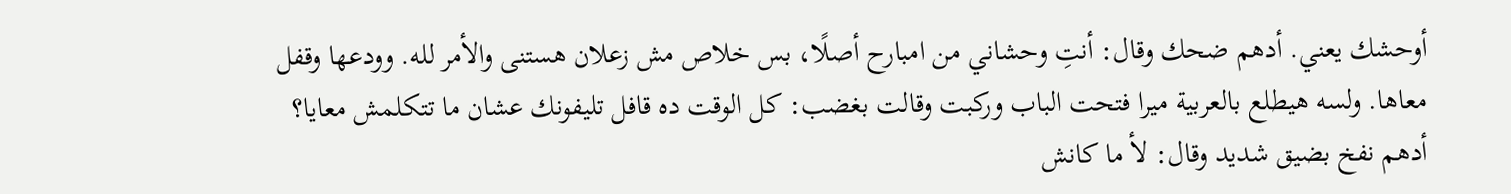أوحشك يعني. أدهم ضحك وقال: أنتِ وحشاني من امبارح أصلًا، بس خلاص مش زعلان هستنى والأمر لله. وودعها وقفل معاها. ولسه هيطلع بالعربية ميرا فتحت الباب وركبت وقالت بغضب: كل الوقت ده قافل تليفونك عشان ما تتكلمش معايا؟
أدهم نفخ بضيق شديد وقال: لأ ما كانش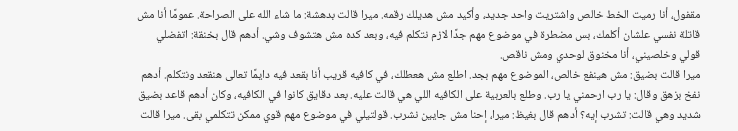مقفول، أنا رميت الخط خالص واشتريت واحد جديد، وأكيد مش هديلك رقمه. ميرا قالت بدهشة: ما شاء الله على الصراحة. عمومًا أنا مش قاتلة نفسي علشان أكلمك، بس مضطرة في موضوع مهم جدًا لازم نتكلم فيه، وبعد كده مش هتشوف وشي. أدهم قال بخنقة: اتفضلي قولي وخلصيني، أنا مخنوق لوحدي ومش ناقص.
ميرا قالت بضيق: مش هينفع خالص، الموضوع مهم بجد. اطلع مش هعطلك، في كافيه قريب أنا بقعد فيه دايمًا تعالى هنقعد ونتكلم. أدهم نفخ بزهق وقال: يا رب ارحمني يا رب. وطلع بالعربية على الكافيه اللي هي قالت عليه. بعد دقايق كانوا في الكافيه، وكان أدهم قاعد بضيق شديد وهي قالت: تشرب إيه؟ أدهم قال بغيظ: ميرا، إحنا مش جايين نشرب. قولتيلي في موضوع مهم قوي ممكن تتكلمي بقى. ميرا قالت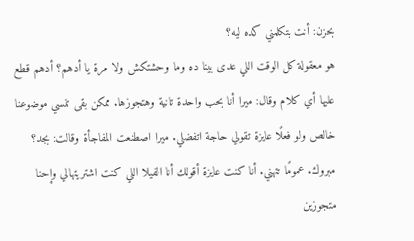بحزن: أنت بتكلمني كده ليه؟
هو معقولة كل الوقت اللي عدى بينا ده وما وحشتكش ولا مرة يا أدهم؟ أدهم قطع عليها أي كلام وقال: ميرا أنا بحب واحدة تانية وهتجوزها. ممكن بقى تنسي موضوعنا خالص ولو فعلًا عايزة تقولي حاجة اتفضلي. ميرا اصطنعت المفاجأة وقالت: بجد؟ مبروك. عمومًا تتهني. أنا كنت عايزة أقولك أنا الفيلا اللي كنت اشتريتهالي وإحنا متجوزين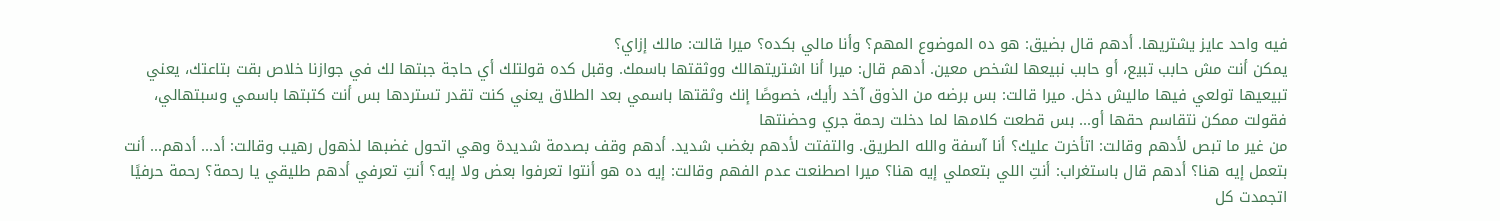فيه واحد عايز يشتريها. أدهم قال بضيق: هو ده الموضوع المهم؟ وأنا مالي بكده؟ ميرا قالت: مالك إزاي؟
يمكن أنت مش حابب تبيع، أو حابب نبيعها لشخص معين. أدهم قال: ميرا أنا اشتريتهالك ووثقتها باسمك. وقبل كده قولتلك أي حاجة جبتها لك في جوازنا خلاص بقت بتاعتك، يعني تبيعيها تولعي فيها ماليش دخل. ميرا قالت: بس برضه من الذوق آخد رأيك، خصوصًا إنك وثقتها باسمي بعد الطلاق يعني كنت تقدر تستردها بس أنت كتبتها باسمي وسبتهالي، فقولت ممكن نتقاسم حقها أو... بس قطعت كلامها لما دخلت رحمة جري وحضنتها
من غير ما تبص لأدهم وقالت: اتأخرت عليك؟ أنا آسفة والله الطريق. والتفتت لأدهم بغضب شديد. أدهم وقف بصدمة شديدة وهي اتحول غضبها لذهول رهيب وقالت: أد... أدهم... أنت بتعمل إيه هنا؟ أدهم قال باستغراب: أنتِ اللي بتعملي إيه هنا؟ ميرا اصطنعت عدم الفهم وقالت: إيه ده هو أنتوا تعرفوا بعض ولا إيه؟ أنتِ تعرفي أدهم طليقي يا رحمة؟ رحمة حرفيًا اتجمدت كل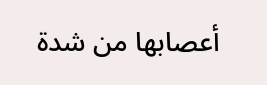أعصابها من شدة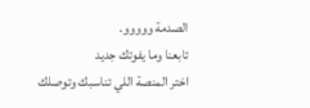الصدمة ووووو.
تابعنا وما يفوتك جديد
اختر المنصة اللي تناسبك وتوصلك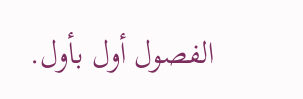الفصول أول بأول.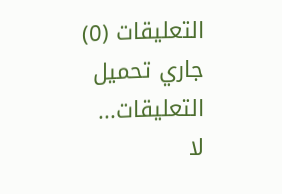التعليقات (0)
جاري تحميل التعليقات...
لا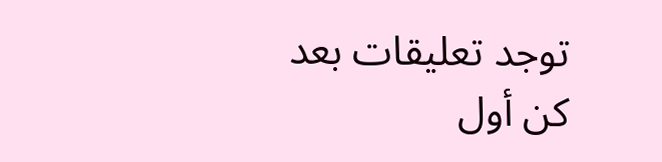توجد تعليقات بعد
كن أول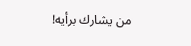من يشارك برأيه!